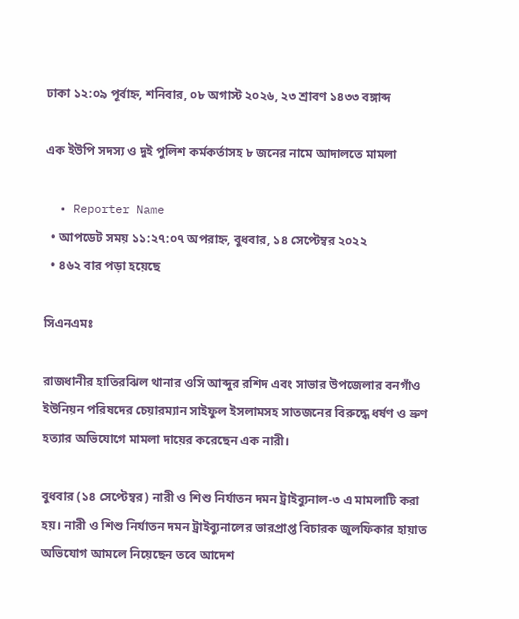ঢাকা ১২:০৯ পূর্বাহ্ন, শনিবার, ০৮ অগাস্ট ২০২৬, ২৩ শ্রাবণ ১৪৩৩ বঙ্গাব্দ

এক ইউপি সদস্য ও দুই পুলিশ কর্মকর্তাসহ ৮ জনের নামে আদালতে মামলা

  • Reporter Name
  • আপডেট সময় ১১:২৭:০৭ অপরাহ্ন, বুধবার, ১৪ সেপ্টেম্বর ২০২২
  • ৪৬২ বার পড়া হয়েছে

সিএনএমঃ

রাজধানীর হাতিরঝিল থানার ওসি আব্দুর রশিদ এবং সাভার উপজেলার বনগাঁও ইউনিয়ন পরিষদের চেয়ারম্যান সাইফুল ইসলামসহ সাতজনের বিরুদ্ধে ধর্ষণ ও ভ্রুণ হত্যার অভিযোগে মামলা দায়ের করেছেন এক নারী।

বুধবার (১৪ সেপ্টেম্বর) নারী ও শিশু নির্যাতন দমন ট্রাইব্যুনাল-৩ এ মামলাটি করা হয়। নারী ও শিশু নির্যাতন দমন ট্রাইব্যুনালের ভারপ্রাপ্ত বিচারক জুলফিকার হায়াত অভিযোগ আমলে নিয়েছেন তবে আদেশ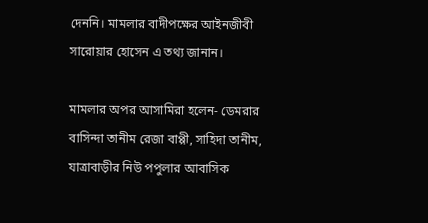দেননি। মামলার বাদীপক্ষের আইনজীবী সারোয়ার হোসেন এ তথ্য জানান।

মামলার অপর আসামিরা হলেন- ডেমরার বাসিন্দা তানীম রেজা বাপ্পী, সাহিদা তানীম, যাত্রাবাড়ীর নিউ পপুলার আবাসিক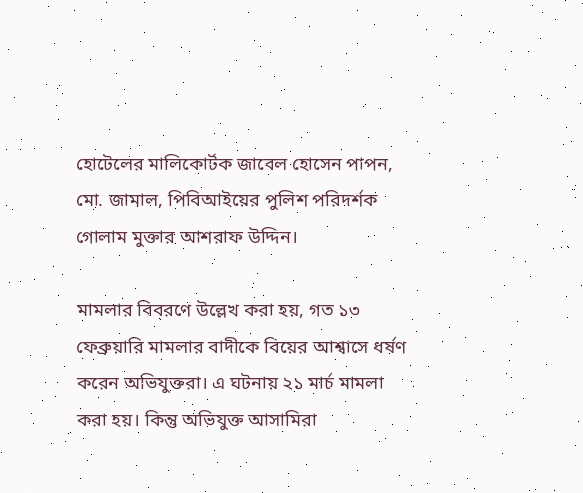হোটেলের মালিকোর্টক জাবেল হোসেন পাপন, মো. জামাল, পিবিআইয়ের পুলিশ পরিদর্শক গোলাম মুক্তার আশরাফ উদ্দিন।

মামলার বিবরণে উল্লেখ করা হয়, গত ১৩ ফেব্রুয়ারি মামলার বাদীকে বিয়ের আশ্বাসে ধর্ষণ করেন অভিযুক্তরা। এ ঘটনায় ২১ মার্চ মামলা করা হয়। কিন্তু অভিযুক্ত আসামিরা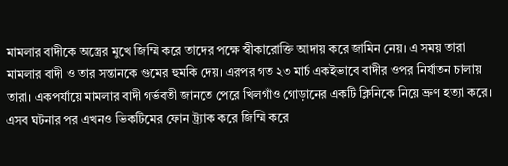মামলার বাদীকে অস্ত্রের মুখে জিম্মি করে তাদের পক্ষে স্বীকারোক্তি আদায় করে জামিন নেয়। এ সময় তারা মামলার বাদী ও তার সন্তানকে গুমের হুমকি দেয়। এরপর গত ২৩ মার্চ একইভাবে বাদীর ওপর নির্যাতন চালায় তারা। একপর্যায়ে মামলার বাদী গর্ভবতী জানতে পেরে খিলগাঁও গোড়ানের একটি ক্লিনিকে নিয়ে ভ্রুণ হত্যা করে। এসব ঘটনার পর এখনও ভিকটিমের ফোন ট্র‍্যাক করে জিম্মি করে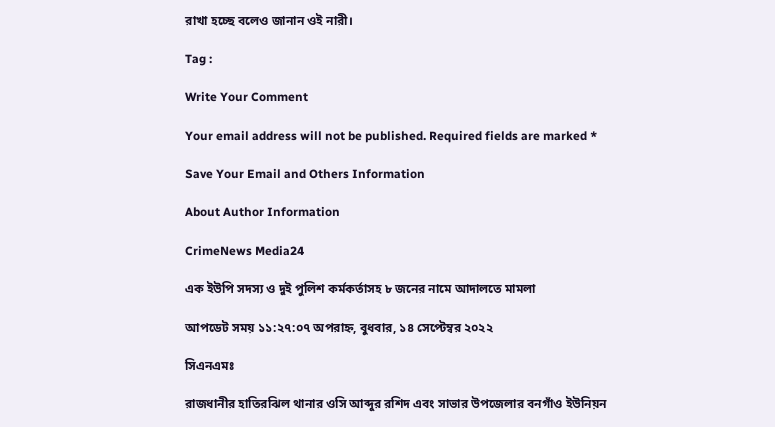রাখা হচ্ছে বলেও জানান ওই নারী।

Tag :

Write Your Comment

Your email address will not be published. Required fields are marked *

Save Your Email and Others Information

About Author Information

CrimeNews Media24

এক ইউপি সদস্য ও দুই পুলিশ কর্মকর্তাসহ ৮ জনের নামে আদালতে মামলা

আপডেট সময় ১১:২৭:০৭ অপরাহ্ন, বুধবার, ১৪ সেপ্টেম্বর ২০২২

সিএনএমঃ

রাজধানীর হাতিরঝিল থানার ওসি আব্দুর রশিদ এবং সাভার উপজেলার বনগাঁও ইউনিয়ন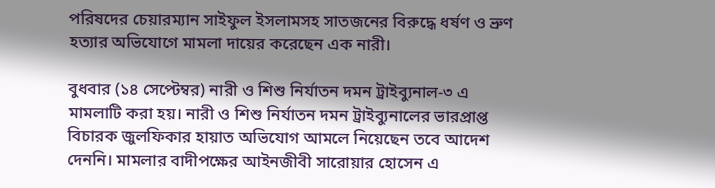পরিষদের চেয়ারম্যান সাইফুল ইসলামসহ সাতজনের বিরুদ্ধে ধর্ষণ ও ভ্রুণ হত্যার অভিযোগে মামলা দায়ের করেছেন এক নারী।

বুধবার (১৪ সেপ্টেম্বর) নারী ও শিশু নির্যাতন দমন ট্রাইব্যুনাল-৩ এ মামলাটি করা হয়। নারী ও শিশু নির্যাতন দমন ট্রাইব্যুনালের ভারপ্রাপ্ত বিচারক জুলফিকার হায়াত অভিযোগ আমলে নিয়েছেন তবে আদেশ দেননি। মামলার বাদীপক্ষের আইনজীবী সারোয়ার হোসেন এ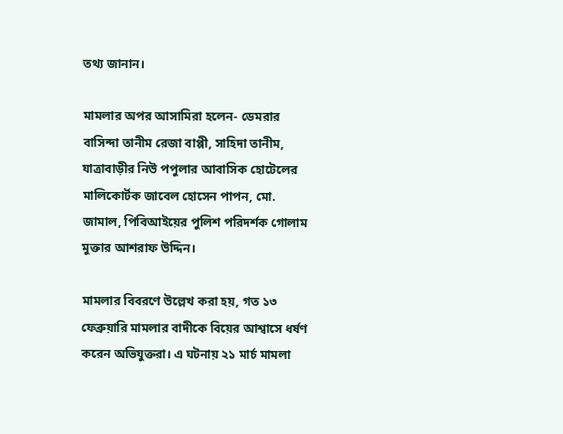তথ্য জানান।

মামলার অপর আসামিরা হলেন- ডেমরার বাসিন্দা তানীম রেজা বাপ্পী, সাহিদা তানীম, যাত্রাবাড়ীর নিউ পপুলার আবাসিক হোটেলের মালিকোর্টক জাবেল হোসেন পাপন, মো. জামাল, পিবিআইয়ের পুলিশ পরিদর্শক গোলাম মুক্তার আশরাফ উদ্দিন।

মামলার বিবরণে উল্লেখ করা হয়, গত ১৩ ফেব্রুয়ারি মামলার বাদীকে বিয়ের আশ্বাসে ধর্ষণ করেন অভিযুক্তরা। এ ঘটনায় ২১ মার্চ মামলা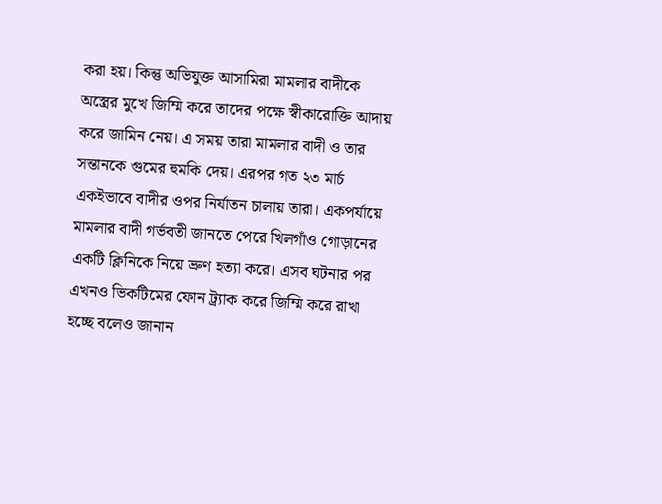করা হয়। কিন্তু অভিযুক্ত আসামিরা মামলার বাদীকে অস্ত্রের মুখে জিম্মি করে তাদের পক্ষে স্বীকারোক্তি আদায় করে জামিন নেয়। এ সময় তারা মামলার বাদী ও তার সন্তানকে গুমের হুমকি দেয়। এরপর গত ২৩ মার্চ একইভাবে বাদীর ওপর নির্যাতন চালায় তারা। একপর্যায়ে মামলার বাদী গর্ভবতী জানতে পেরে খিলগাঁও গোড়ানের একটি ক্লিনিকে নিয়ে ভ্রুণ হত্যা করে। এসব ঘটনার পর এখনও ভিকটিমের ফোন ট্র‍্যাক করে জিম্মি করে রাখা হচ্ছে বলেও জানান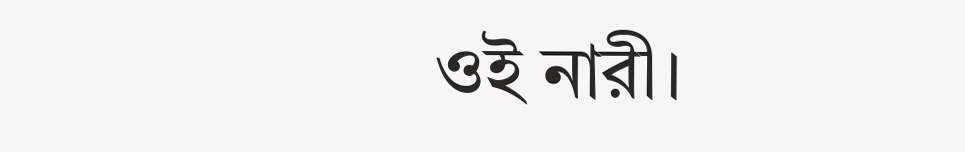ওই নারী।